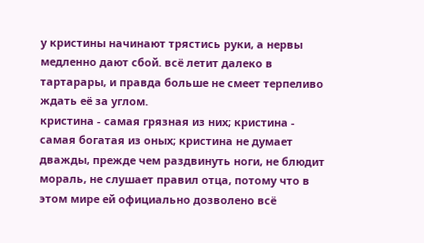у кристины начинают трястись руки, а нервы медленно дают сбой. всё летит далеко в тартарары, и правда больше не смеет терпеливо ждать её за углом.
кристина - самая грязная из них; кристина - самая богатая из оных; кристина не думает дважды, прежде чем раздвинуть ноги, не блюдит мораль, не слушает правил отца, потому что в этом мире ей официально дозволено всё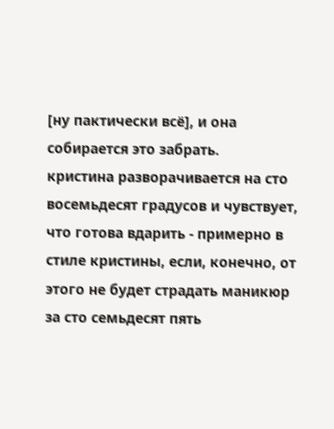[ну пактически всё], и она собирается это забрать.
кристина разворачивается на сто восемьдесят градусов и чувствует, что готова вдарить - примерно в стиле кристины, если, конечно, от этого не будет страдать маникюр за сто семьдесят пять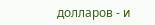долларов - и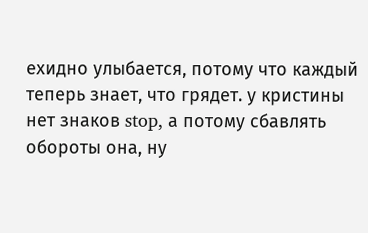ехидно улыбается, потому что каждый теперь знает, что грядет. у кристины нет знаков stop, а потому сбавлять обороты она, ну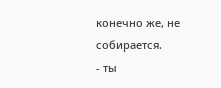конечно же, не собирается.
- ты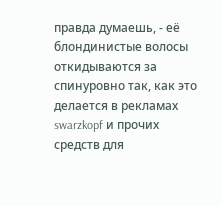правда думаешь, - её блондинистые волосы откидываются за спинуровно так, как это делается в рекламах swarzkopf и прочих средств для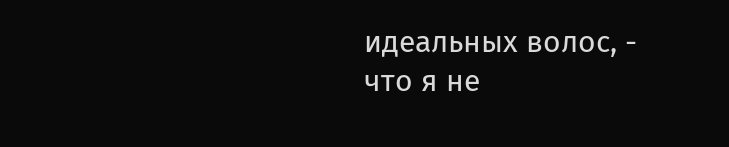идеальных волос, - что я не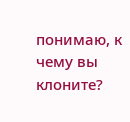понимаю, к чему вы клоните?